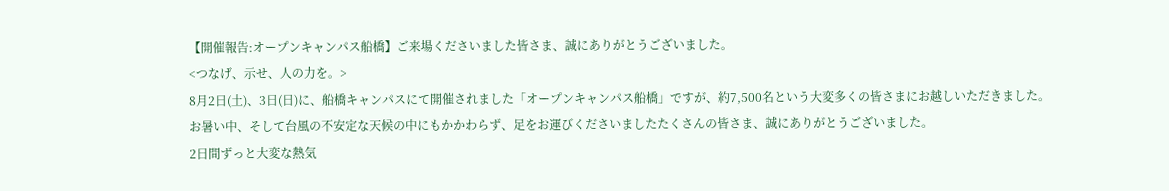【開催報告:オープンキャンパス船橋】ご来場くださいました皆さま、誠にありがとうございました。
<つなげ、示せ、人の力を。>
8月2日(土)、3日(日)に、船橋キャンパスにて開催されました「オープンキャンパス船橋」ですが、約7,500名という大変多くの皆さまにお越しいただきました。
お暑い中、そして台風の不安定な天候の中にもかかわらず、足をお運びくださいましたたくさんの皆さま、誠にありがとうございました。
2日間ずっと大変な熱気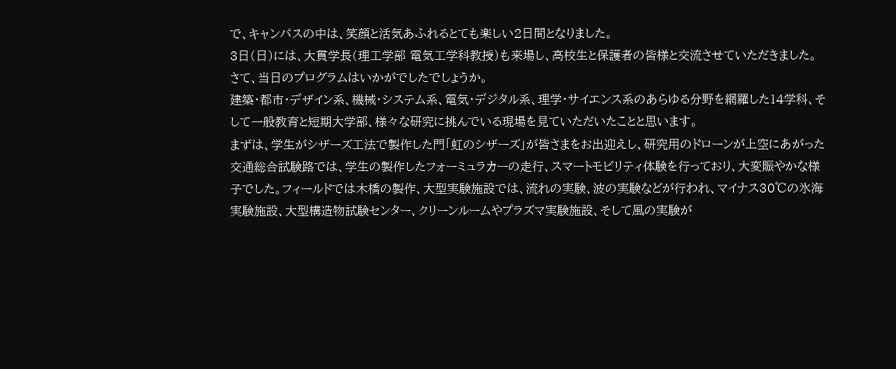で、キャンパスの中は、笑顔と活気あふれるとても楽しい2日間となりました。
3日(日)には、大貫学長(理工学部 電気工学科教授)も来場し、高校生と保護者の皆様と交流させていただきました。
さて、当日のプログラムはいかがでしたでしょうか。
建築・都市・デザイン系、機械・システム系、電気・デジタル系、理学・サイエンス系のあらゆる分野を網羅した14学科、そして一般教育と短期大学部、様々な研究に挑んでいる現場を見ていただいたことと思います。
まずは、学生がシザーズ工法で製作した門「虹のシザーズ」が皆さまをお出迎えし、研究用のドローンが上空にあがった交通総合試験路では、学生の製作したフォーミュラカーの走行、スマートモビリティ体験を行っており、大変賑やかな様子でした。フィールドでは木橋の製作、大型実験施設では、流れの実験、波の実験などが行われ、マイナス30℃の氷海実験施設、大型構造物試験センター、クリーンルームやプラズマ実験施設、そして風の実験が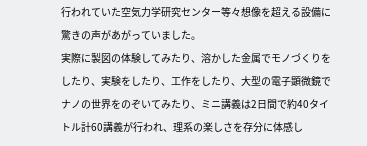行われていた空気力学研究センター等々想像を超える設備に驚きの声があがっていました。
実際に製図の体験してみたり、溶かした金属でモノづくりをしたり、実験をしたり、工作をしたり、大型の電子顕微鏡でナノの世界をのぞいてみたり、ミニ講義は2日間で約40タイトル計60講義が行われ、理系の楽しさを存分に体感し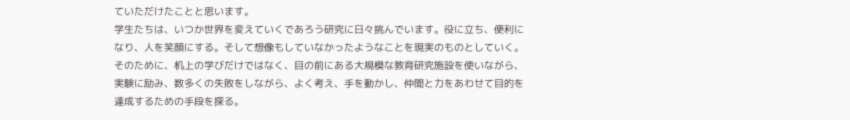ていただけたことと思います。
学生たちは、いつか世界を変えていくであろう研究に日々挑んでいます。役に立ち、便利になり、人を笑顔にする。そして想像もしていなかったようなことを現実のものとしていく。
そのために、机上の学びだけではなく、目の前にある大規模な教育研究施設を使いながら、実験に励み、数多くの失敗をしながら、よく考え、手を動かし、仲間と力をあわせて目的を達成するための手段を探る。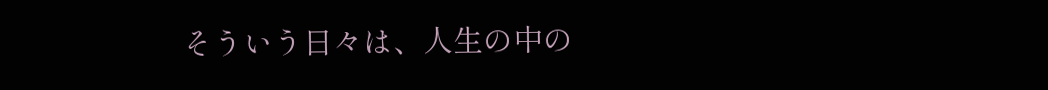そういう日々は、人生の中の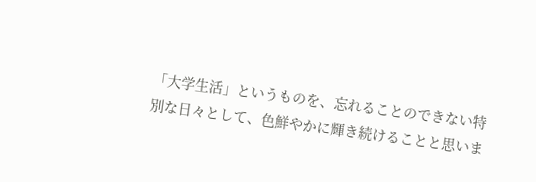「大学生活」というものを、忘れることのできない特別な日々として、色鮮やかに輝き続けることと思いま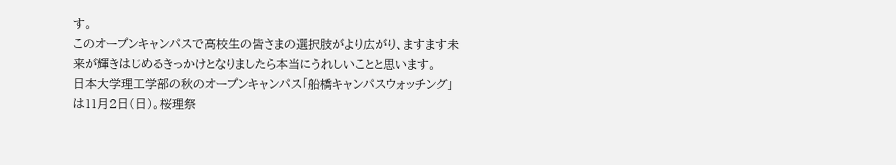す。
このオープンキャンパスで高校生の皆さまの選択肢がより広がり、ますます未来が輝きはじめるきっかけとなりましたら本当にうれしいことと思います。
日本大学理工学部の秋のオープンキャンパス「船橋キャンパスウォッチング」は11月2日(日)。桜理祭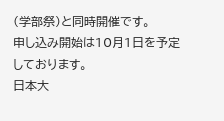(学部祭)と同時開催です。
申し込み開始は10月1日を予定しております。
日本大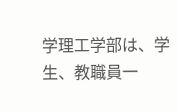学理工学部は、学生、教職員一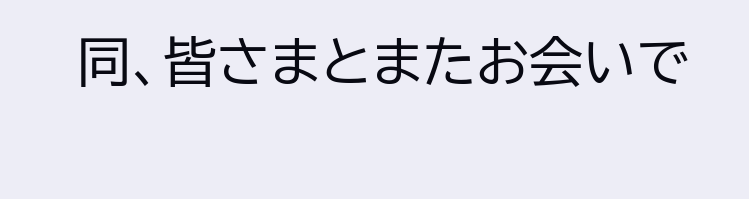同、皆さまとまたお会いで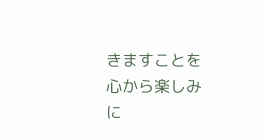きますことを心から楽しみに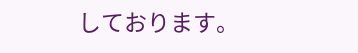しております。